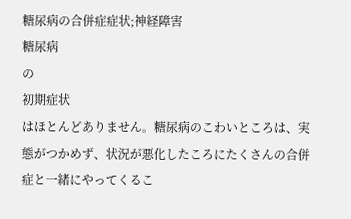糖尿病の合併症症状;神経障害
糖尿病
の
初期症状
はほとんどありません。糖尿病のこわいところは、実態がつかめず、状況が悪化したころにたくさんの合併症と一緒にやってくるこ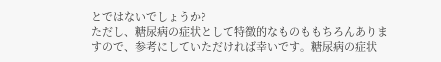とではないでしょうか?
ただし、糖尿病の症状として特徴的なものももちろんありますので、参考にしていただければ幸いです。糖尿病の症状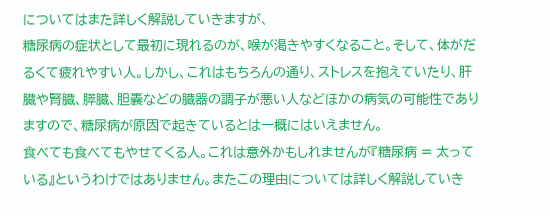についてはまた詳しく解説していきますが、
糖尿病の症状として最初に現れるのが、喉が渇きやすくなること。そして、体がだるくて疲れやすい人。しかし、これはもちろんの通り、ストレスを抱えていたり、肝臓や腎臓、膵臓、胆嚢などの臓器の調子が悪い人などほかの病気の可能性でありますので、糖尿病が原因で起きているとは一概にはいえません。
食べても食べてもやせてくる人。これは意外かもしれませんが『糖尿病 = 太っている』というわけではありません。またこの理由については詳しく解説していき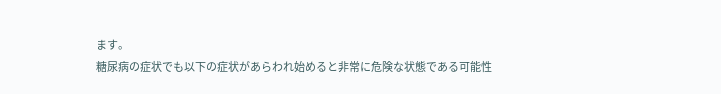ます。
糖尿病の症状でも以下の症状があらわれ始めると非常に危険な状態である可能性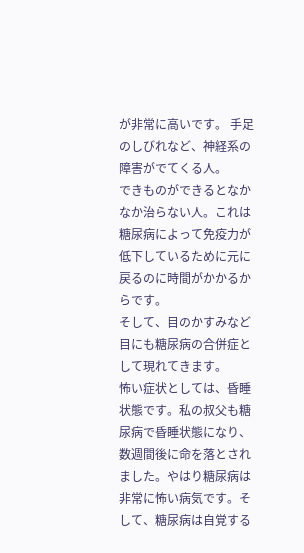が非常に高いです。 手足のしびれなど、神経系の障害がでてくる人。
できものができるとなかなか治らない人。これは糖尿病によって免疫力が低下しているために元に戻るのに時間がかかるからです。
そして、目のかすみなど目にも糖尿病の合併症として現れてきます。
怖い症状としては、昏睡状態です。私の叔父も糖尿病で昏睡状態になり、数週間後に命を落とされました。やはり糖尿病は非常に怖い病気です。そして、糖尿病は自覚する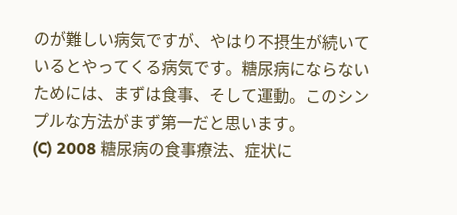のが難しい病気ですが、やはり不摂生が続いているとやってくる病気です。糖尿病にならないためには、まずは食事、そして運動。このシンプルな方法がまず第一だと思います。
(C) 2008 糖尿病の食事療法、症状に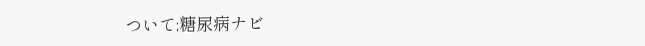ついて;糖尿病ナビ